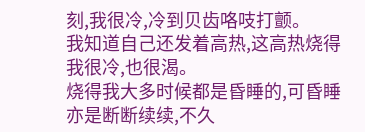刻,我很冷,冷到贝齿咯吱打颤。
我知道自己还发着高热,这高热烧得我很冷,也很渴。
烧得我大多时候都是昏睡的,可昏睡亦是断断续续,不久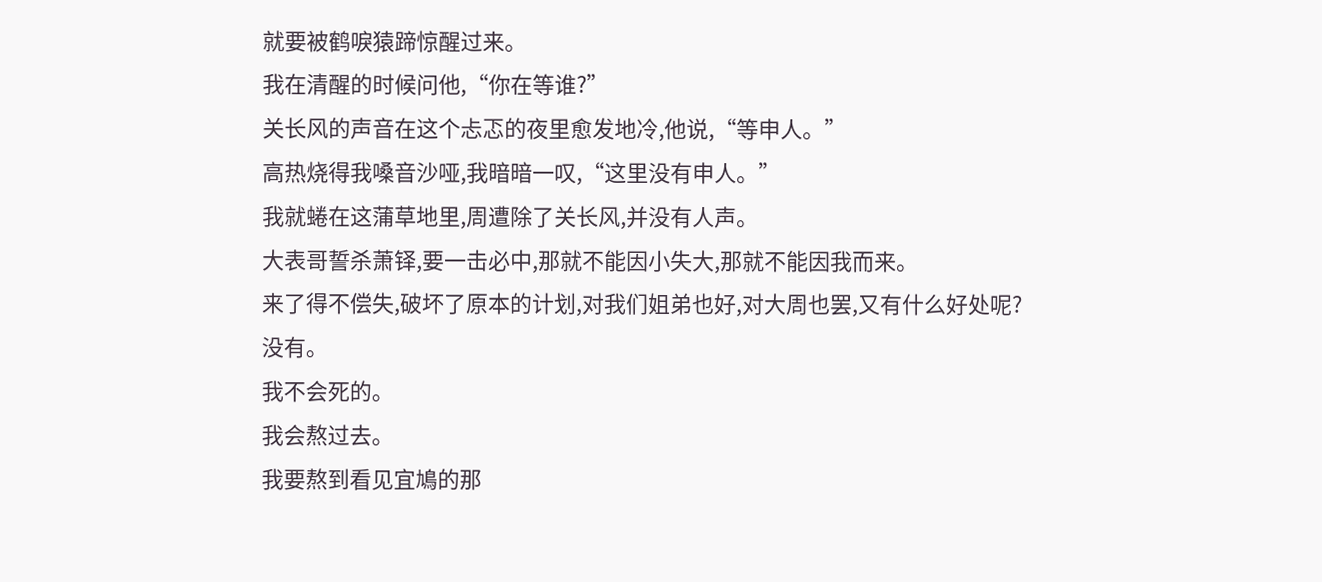就要被鹤唳猿蹄惊醒过来。
我在清醒的时候问他,“你在等谁?”
关长风的声音在这个忐忑的夜里愈发地冷,他说,“等申人。”
高热烧得我嗓音沙哑,我暗暗一叹,“这里没有申人。”
我就蜷在这蒲草地里,周遭除了关长风,并没有人声。
大表哥誓杀萧铎,要一击必中,那就不能因小失大,那就不能因我而来。
来了得不偿失,破坏了原本的计划,对我们姐弟也好,对大周也罢,又有什么好处呢?
没有。
我不会死的。
我会熬过去。
我要熬到看见宜鳩的那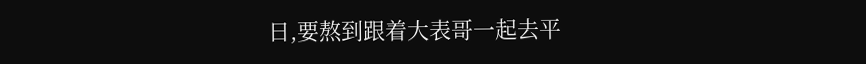日,要熬到跟着大表哥一起去平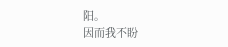阳。
因而我不盼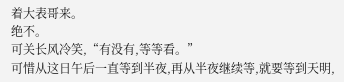着大表哥来。
绝不。
可关长风冷笑,“有没有,等等看。”
可惜从这日午后一直等到半夜,再从半夜继续等,就要等到天明,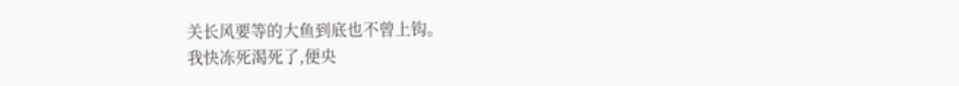关长风要等的大鱼到底也不曾上钩。
我快冻死渴死了,便央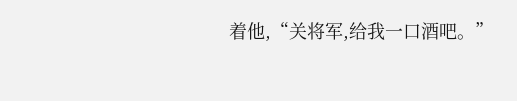着他,“关将军,给我一口酒吧。”